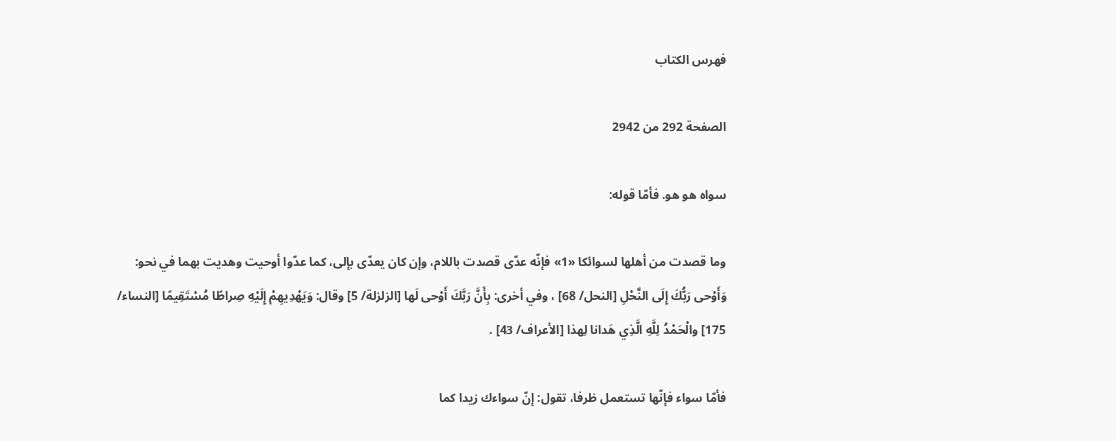فهرس الكتاب

الصفحة 292 من 2942

سواه هو هو. فأمّا قوله:

وما قصدت من أهلها لسوائكا «1» فإنّه عدّى قصدت باللام، وإن كان يعدّى بإلى، كما عدّوا أوحيت وهديت بهما في نحو: وَأَوْحى رَبُّكَ إِلَى النَّحْلِ [النحل/ 68] ، وفي أخرى: بِأَنَّ رَبَّكَ أَوْحى لَها [الزلزلة/ 5] وقال: وَيَهْدِيهِمْ إِلَيْهِ صِراطًا مُسْتَقِيمًا [النساء/ 175] والْحَمْدُ لِلَّهِ الَّذِي هَدانا لِهذا [الأعراف/ 43] .

فأمّا سواء فإنّها تستعمل ظرفا، تقول: إنّ سواءك زيدا كما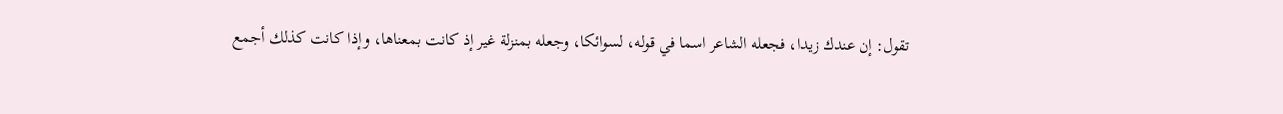تقول: إن عندك زيدا، فجعله الشاعر اسما في قوله، لسوائكا، وجعله بمنزلة غير إذ كانت بمعناها، وإذا كانت كذلك أجمع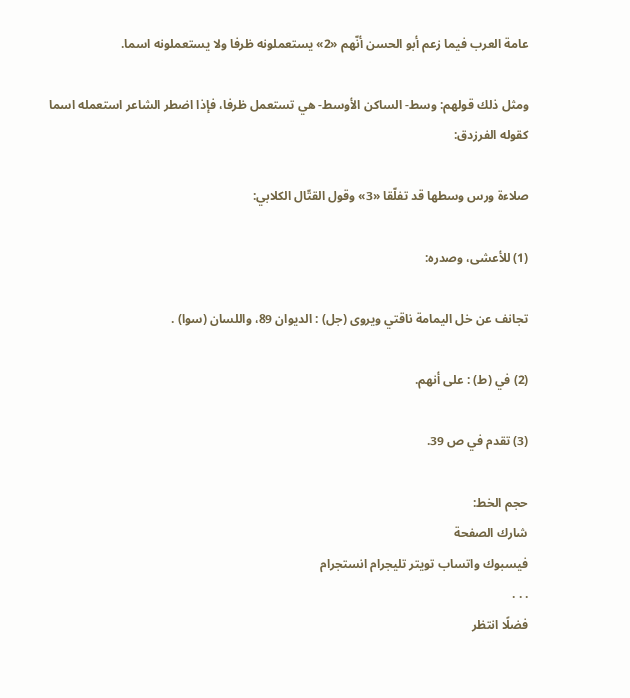عامة العرب فيما زعم أبو الحسن أنّهم «2» يستعملونه ظرفا ولا يستعملونه اسما.

ومثل ذلك قولهم: وسط- الساكن الأوسط- هي تستعمل ظرفا، فإذا اضطر الشاعر استعمله اسما كقوله الفرزدق:

صلاءة ورس وسطها قد تفلّقا «3» وقول القتّال الكلابي:

(1) للأعشى، وصدره:

تجانف عن خل اليمامة ناقتي ويروى (جل) : الديوان 89، واللسان (سوا) .

(2) في (ط) : على أنهم.

(3) تقدم في ص 39.

حجم الخط:
شارك الصفحة
فيسبوك واتساب تويتر تليجرام انستجرام
. . .
فضلًا انتظر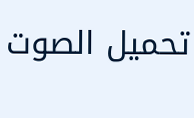تحميل الصوت